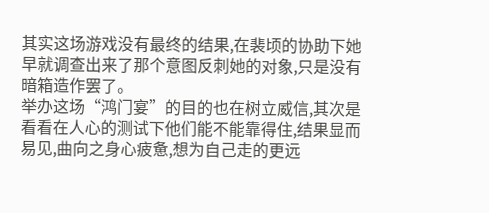其实这场游戏没有最终的结果,在裴顷的协助下她早就调查出来了那个意图反刺她的对象,只是没有暗箱造作罢了。
举办这场“鸿门宴”的目的也在树立威信,其次是看看在人心的测试下他们能不能靠得住,结果显而易见,曲向之身心疲惫,想为自己走的更远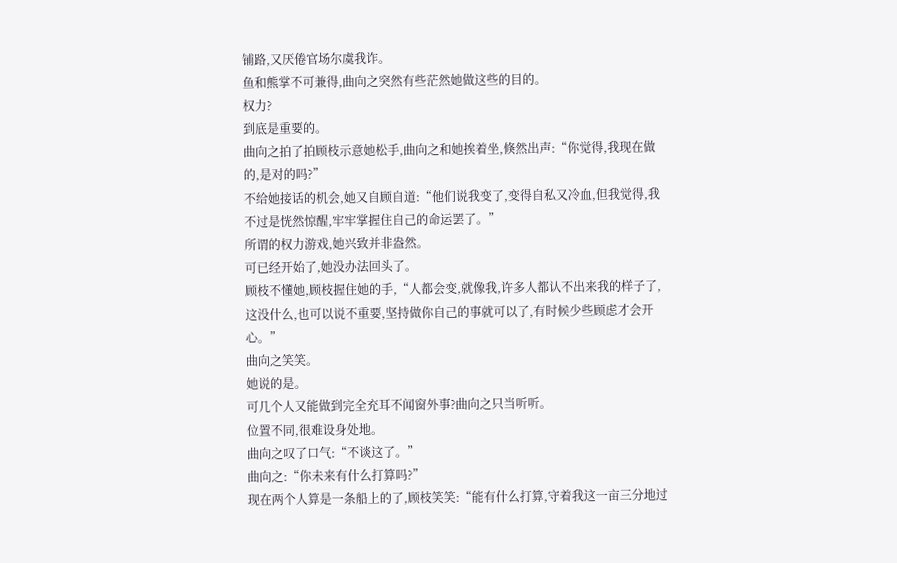铺路,又厌倦官场尔虞我诈。
鱼和熊掌不可兼得,曲向之突然有些茫然她做这些的目的。
权力?
到底是重要的。
曲向之拍了拍顾枝示意她松手,曲向之和她挨着坐,倏然出声:“你觉得,我现在做的,是对的吗?”
不给她接话的机会,她又自顾自道:“他们说我变了,变得自私又冷血,但我觉得,我不过是恍然惊醒,牢牢掌握住自己的命运罢了。”
所谓的权力游戏,她兴致并非盎然。
可已经开始了,她没办法回头了。
顾枝不懂她,顾枝握住她的手,“人都会变,就像我,许多人都认不出来我的样子了,这没什么,也可以说不重要,坚持做你自己的事就可以了,有时候少些顾虑才会开心。”
曲向之笑笑。
她说的是。
可几个人又能做到完全充耳不闻窗外事?曲向之只当听听。
位置不同,很难设身处地。
曲向之叹了口气:“不谈这了。”
曲向之:“你未来有什么打算吗?”
现在两个人算是一条船上的了,顾枝笑笑:“能有什么打算,守着我这一亩三分地过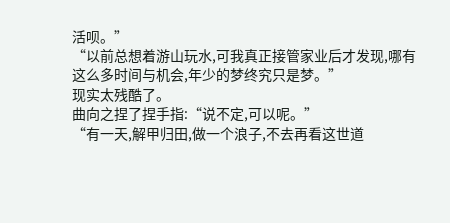活呗。”
“以前总想着游山玩水,可我真正接管家业后才发现,哪有这么多时间与机会,年少的梦终究只是梦。”
现实太残酷了。
曲向之捏了捏手指:“说不定,可以呢。”
“有一天,解甲归田,做一个浪子,不去再看这世道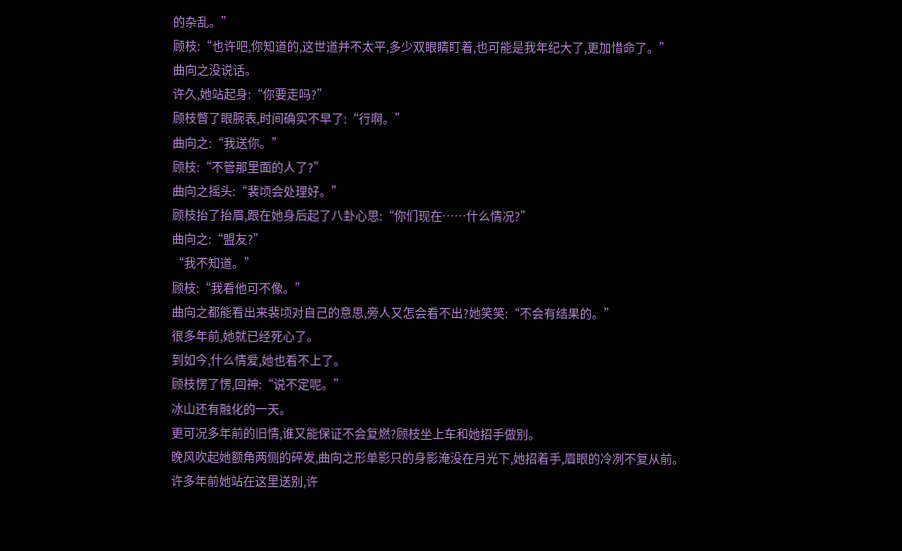的杂乱。”
顾枝:“也许吧,你知道的,这世道并不太平,多少双眼睛盯着,也可能是我年纪大了,更加惜命了。”
曲向之没说话。
许久,她站起身:“你要走吗?”
顾枝瞥了眼腕表,时间确实不早了:“行啊。”
曲向之:“我送你。”
顾枝:“不管那里面的人了?”
曲向之摇头:“裴顷会处理好。”
顾枝抬了抬眉,跟在她身后起了八卦心思:“你们现在……什么情况?”
曲向之:“盟友?”
“我不知道。”
顾枝:“我看他可不像。”
曲向之都能看出来裴顷对自己的意思,旁人又怎会看不出?她笑笑:“不会有结果的。”
很多年前,她就已经死心了。
到如今,什么情爱,她也看不上了。
顾枝愣了愣,回神:“说不定呢。”
冰山还有融化的一天。
更可况多年前的旧情,谁又能保证不会复燃?顾枝坐上车和她招手做别。
晚风吹起她额角两侧的碎发,曲向之形单影只的身影淹没在月光下,她招着手,眉眼的冷冽不复从前。
许多年前她站在这里送别,许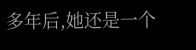多年后,她还是一个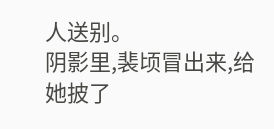人送别。
阴影里,裴顷冒出来,给她披了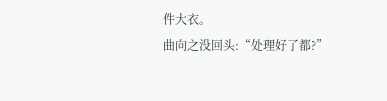件大衣。
曲向之没回头:“处理好了都?”